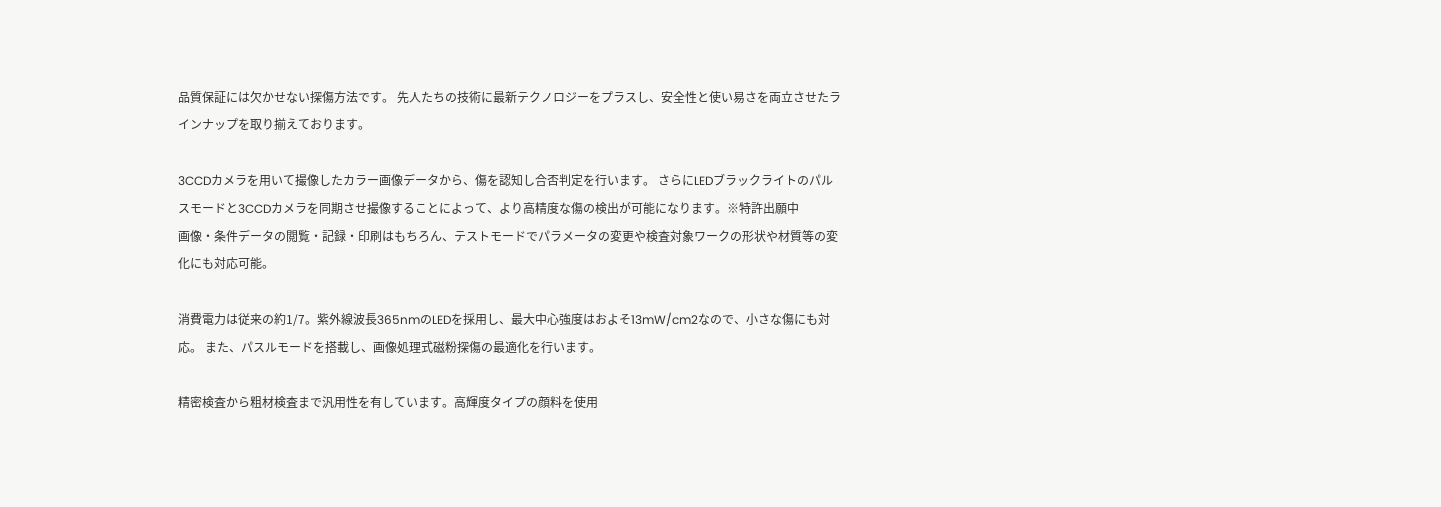品質保証には欠かせない探傷方法です。 先人たちの技術に最新テクノロジーをプラスし、安全性と使い易さを両立させたラインナップを取り揃えております。

3CCDカメラを用いて撮像したカラー画像データから、傷を認知し合否判定を行います。 さらにLEDブラックライトのパルスモードと3CCDカメラを同期させ撮像することによって、より高精度な傷の検出が可能になります。※特許出願中
画像・条件データの閲覧・記録・印刷はもちろん、テストモードでパラメータの変更や検査対象ワークの形状や材質等の変化にも対応可能。

消費電力は従来の約1/7。紫外線波長365nmのLEDを採用し、最大中心強度はおよそ13mW/cm2なので、小さな傷にも対応。 また、パスルモードを搭載し、画像処理式磁粉探傷の最適化を行います。

精密検査から粗材検査まで汎用性を有しています。高輝度タイプの顔料を使用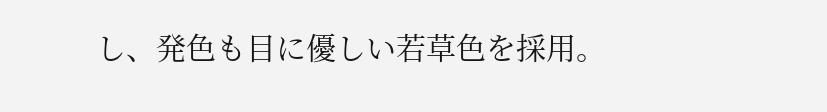し、発色も目に優しい若草色を採用。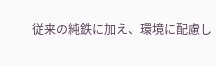従来の純鉄に加え、環境に配慮し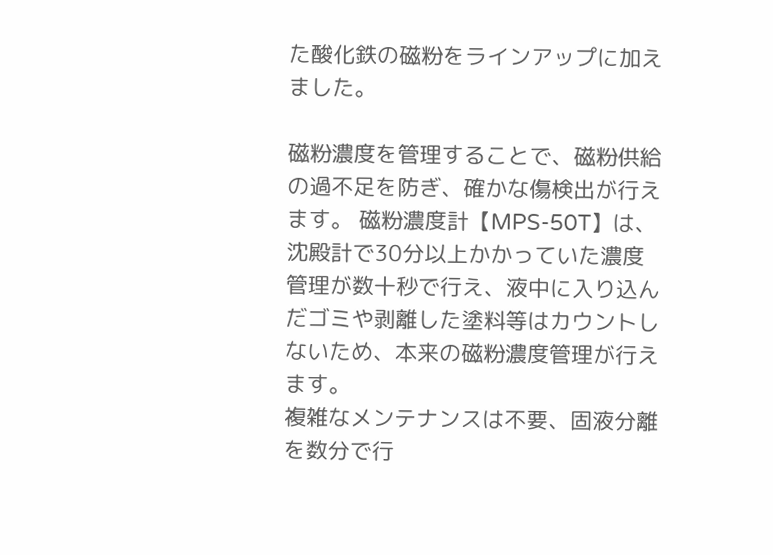た酸化鉄の磁粉をラインアップに加えました。

磁粉濃度を管理することで、磁粉供給の過不足を防ぎ、確かな傷検出が行えます。 磁粉濃度計【MPS-50T】は、沈殿計で30分以上かかっていた濃度管理が数十秒で行え、液中に入り込んだゴミや剥離した塗料等はカウントしないため、本来の磁粉濃度管理が行えます。
複雑なメンテナンスは不要、固液分離を数分で行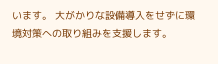います。 大がかりな設備導入をせずに環境対策への取り組みを支援します。